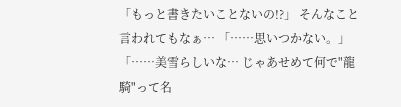「もっと書きたいことないの!?」 そんなこと言われてもなぁ… 「……思いつかない。」 「……美雪らしいな… じゃあせめて何で"龍騎"って名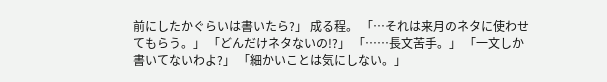前にしたかぐらいは書いたら?」 成る程。 「…それは来月のネタに使わせてもらう。」 「どんだけネタないの!?」 「……長文苦手。」 「一文しか書いてないわよ?」 「細かいことは気にしない。」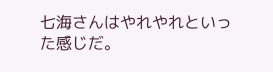七海さんはやれやれといった感じだ。